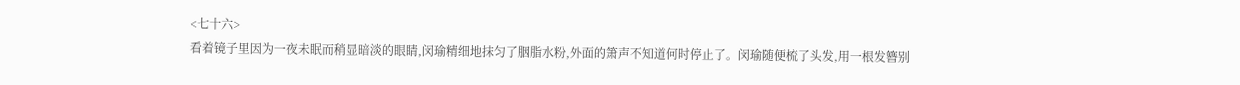<七十六>
看着镜子里因为一夜未眠而稍显暗淡的眼睛,闵瑜精细地抹匀了胭脂水粉,外面的箫声不知道何时停止了。闵瑜随便梳了头发,用一根发簪别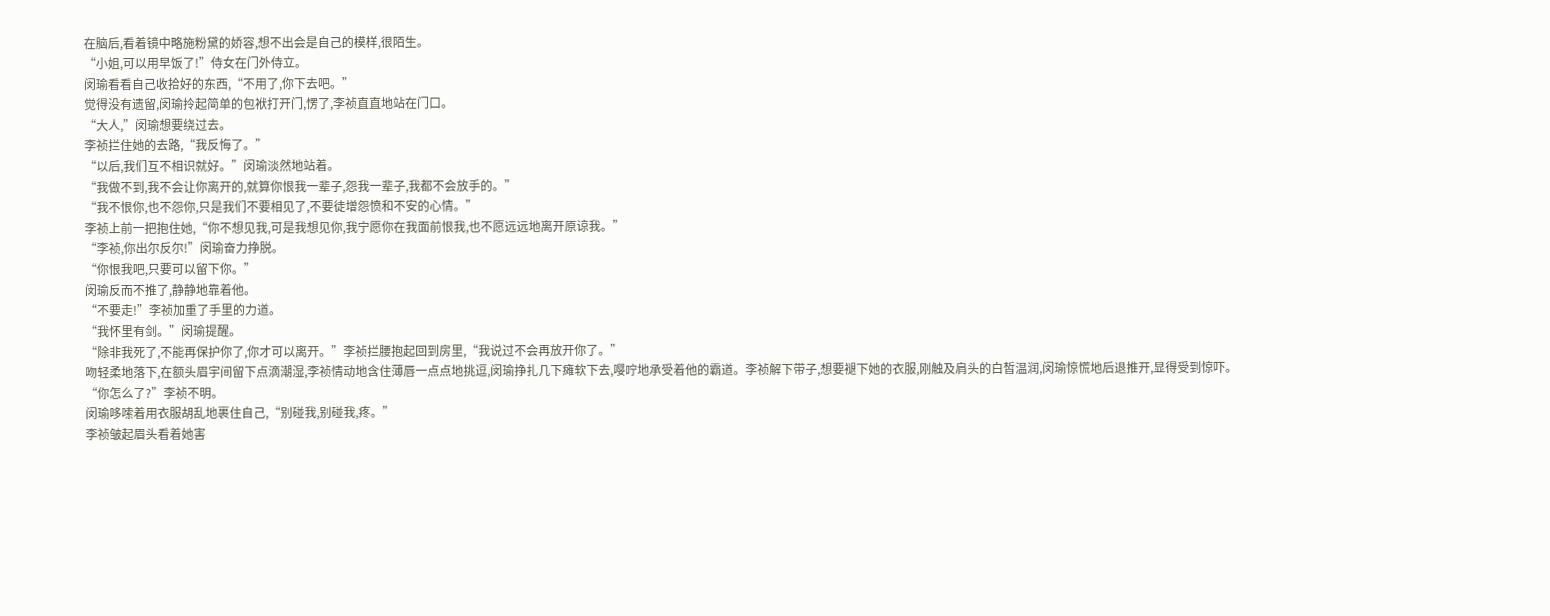在脑后,看着镜中略施粉黛的娇容,想不出会是自己的模样,很陌生。
“小姐,可以用早饭了!”侍女在门外侍立。
闵瑜看看自己收拾好的东西,“不用了,你下去吧。”
觉得没有遗留,闵瑜拎起简单的包袱打开门,愣了,李祯直直地站在门口。
“大人,”闵瑜想要绕过去。
李祯拦住她的去路,“我反悔了。”
“以后,我们互不相识就好。”闵瑜淡然地站着。
“我做不到,我不会让你离开的,就算你恨我一辈子,怨我一辈子,我都不会放手的。”
“我不恨你,也不怨你,只是我们不要相见了,不要徒增怨愤和不安的心情。”
李祯上前一把抱住她,“你不想见我,可是我想见你,我宁愿你在我面前恨我,也不愿远远地离开原谅我。”
“李祯,你出尔反尔!”闵瑜奋力挣脱。
“你恨我吧,只要可以留下你。”
闵瑜反而不推了,静静地靠着他。
“不要走!”李祯加重了手里的力道。
“我怀里有剑。”闵瑜提醒。
“除非我死了,不能再保护你了,你才可以离开。”李祯拦腰抱起回到房里,“我说过不会再放开你了。”
吻轻柔地落下,在额头眉宇间留下点滴潮湿,李祯情动地含住薄唇一点点地挑逗,闵瑜挣扎几下瘫软下去,嘤咛地承受着他的霸道。李祯解下带子,想要褪下她的衣服,刚触及肩头的白皙温润,闵瑜惊慌地后退推开,显得受到惊吓。
“你怎么了?”李祯不明。
闵瑜哆嗦着用衣服胡乱地裹住自己,“别碰我,别碰我,疼。”
李祯皱起眉头看着她害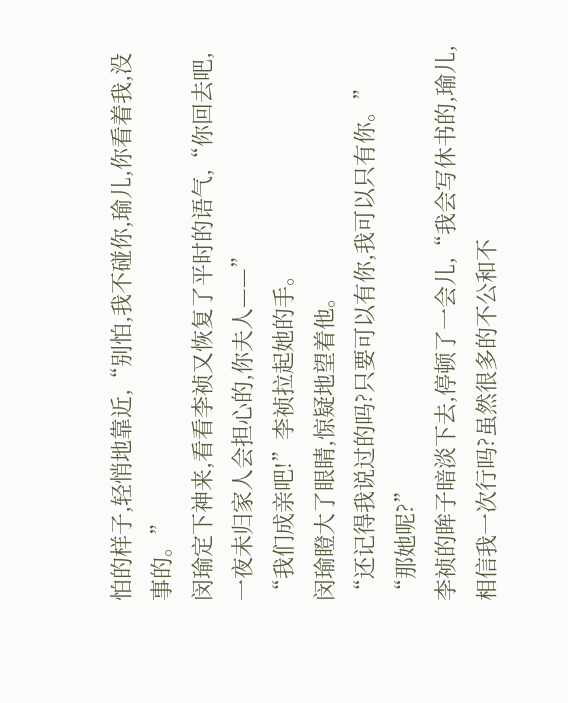怕的样子,轻悄地靠近,“别怕,我不碰你,瑜儿,你看着我,没事的。”
闵瑜定下神来,看看李祯又恢复了平时的语气,“你回去吧,一夜未归家人会担心的,你夫人——”
“我们成亲吧!”李祯拉起她的手。
闵瑜瞪大了眼睛,惊疑地望着他。
“还记得我说过的吗?只要可以有你,我可以只有你。”
“那她呢?”
李祯的眸子暗淡下去,停顿了一会儿,“我会写休书的,瑜儿,相信我一次行吗?虽然很多的不公和不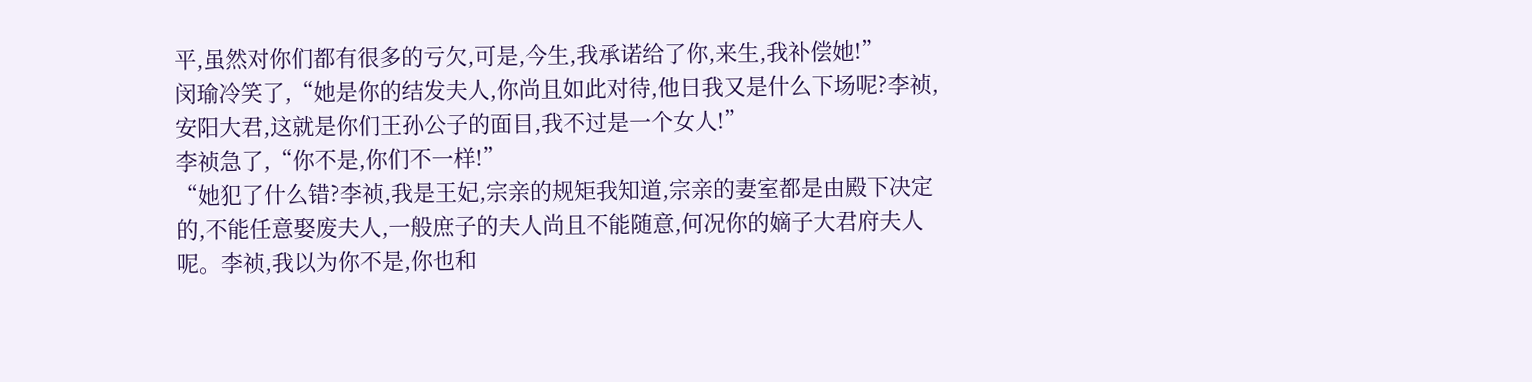平,虽然对你们都有很多的亏欠,可是,今生,我承诺给了你,来生,我补偿她!”
闵瑜冷笑了,“她是你的结发夫人,你尚且如此对待,他日我又是什么下场呢?李祯,安阳大君,这就是你们王孙公子的面目,我不过是一个女人!”
李祯急了,“你不是,你们不一样!”
“她犯了什么错?李祯,我是王妃,宗亲的规矩我知道,宗亲的妻室都是由殿下决定的,不能任意娶废夫人,一般庶子的夫人尚且不能随意,何况你的嫡子大君府夫人呢。李祯,我以为你不是,你也和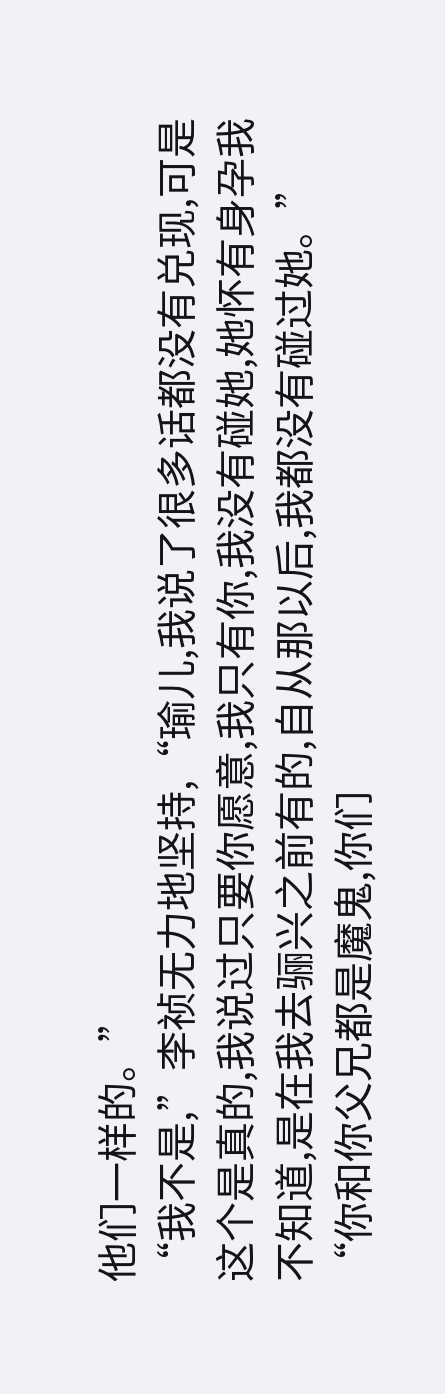他们一样的。”
“我不是,”李祯无力地坚持,“瑜儿,我说了很多话都没有兑现,可是这个是真的,我说过只要你愿意,我只有你,我没有碰她,她怀有身孕我不知道,是在我去骊兴之前有的,自从那以后,我都没有碰过她。”
“你和你父兄都是魔鬼,你们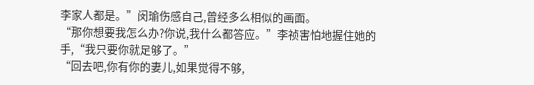李家人都是。”闵瑜伤感自己,曾经多么相似的画面。
“那你想要我怎么办?你说,我什么都答应。”李祯害怕地握住她的手,“我只要你就足够了。”
“回去吧,你有你的妻儿,如果觉得不够,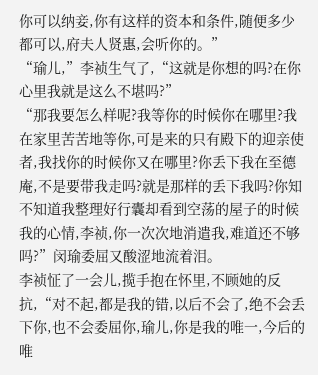你可以纳妾,你有这样的资本和条件,随便多少都可以,府夫人贤惠,会听你的。”
“瑜儿,”李祯生气了,“这就是你想的吗?在你心里我就是这么不堪吗?”
“那我要怎么样呢?我等你的时候你在哪里?我在家里苦苦地等你,可是来的只有殿下的迎亲使者,我找你的时候你又在哪里?你丢下我在至德庵,不是要带我走吗?就是那样的丢下我吗?你知不知道我整理好行囊却看到空荡的屋子的时候我的心情,李祯,你一次次地消遣我,难道还不够吗?”闵瑜委屈又酸涩地流着泪。
李祯怔了一会儿,揽手抱在怀里,不顾她的反抗,“对不起,都是我的错,以后不会了,绝不会丢下你,也不会委屈你,瑜儿,你是我的唯一,今后的唯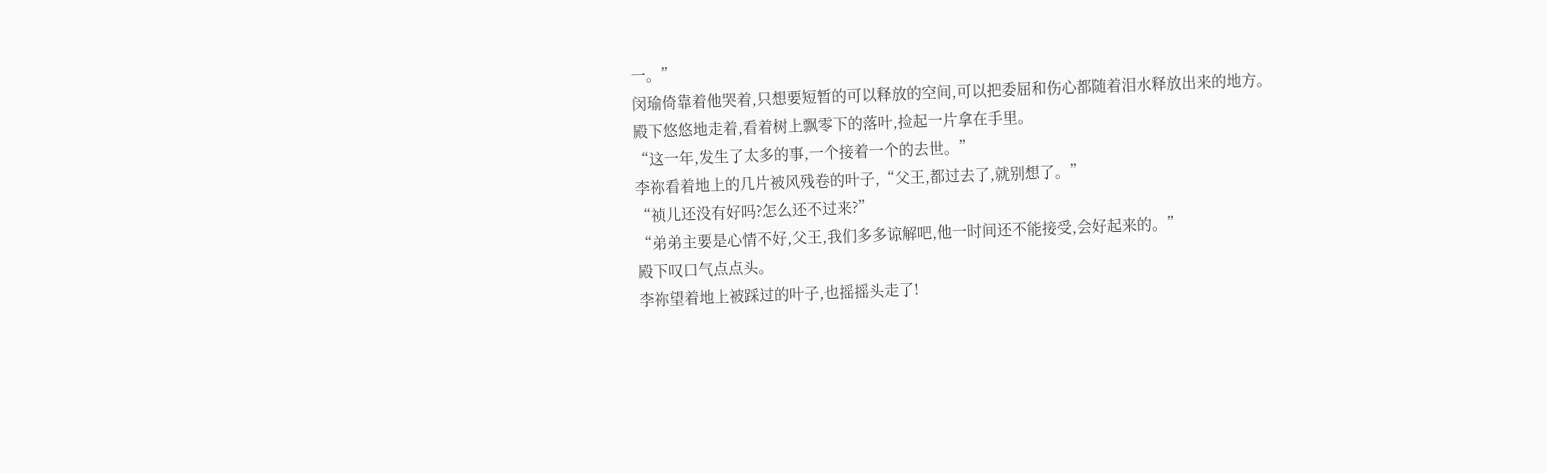一。”
闵瑜倚靠着他哭着,只想要短暂的可以释放的空间,可以把委屈和伤心都随着泪水释放出来的地方。
殿下悠悠地走着,看着树上飘零下的落叶,捡起一片拿在手里。
“这一年,发生了太多的事,一个接着一个的去世。”
李祢看着地上的几片被风残卷的叶子,“父王,都过去了,就别想了。”
“祯儿还没有好吗?怎么还不过来?”
“弟弟主要是心情不好,父王,我们多多谅解吧,他一时间还不能接受,会好起来的。”
殿下叹口气点点头。
李祢望着地上被踩过的叶子,也摇摇头走了!